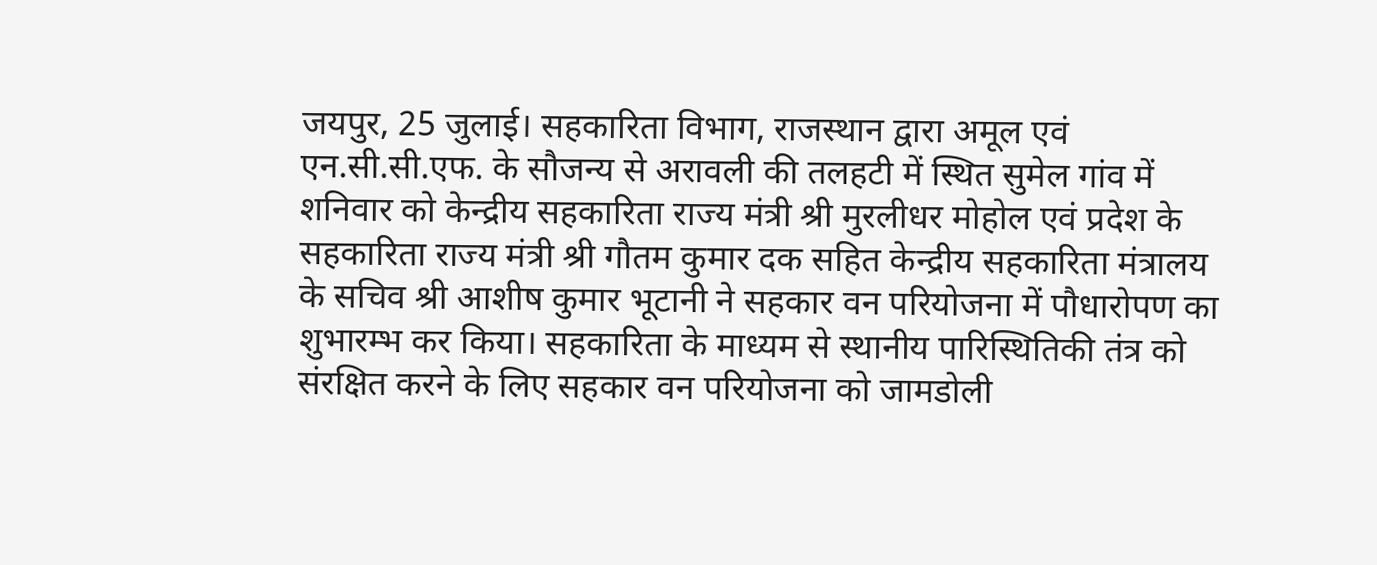जयपुर, 25 जुलाई। सहकारिता विभाग, राजस्थान द्वारा अमूल एवं एन.सी.सी.एफ. के सौजन्य से अरावली की तलहटी में स्थित सुमेल गांव में शनिवार को केन्द्रीय सहकारिता राज्य मंत्री श्री मुरलीधर मोहोल एवं प्रदेश के सहकारिता राज्य मंत्री श्री गौतम कुमार दक सहित केन्द्रीय सहकारिता मंत्रालय के सचिव श्री आशीष कुमार भूटानी ने सहकार वन परियोजना में पौधारोपण का शुभारम्भ कर किया। सहकारिता के माध्यम से स्थानीय पारिस्थितिकी तंत्र को संरक्षित करने के लिए सहकार वन परियोजना को जामडोली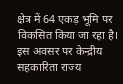क्षेत्र में 64 एकड़ भूमि पर विकसित किया जा रहा है।
इस अवसर पर केन्द्रीय सहकारिता राज्य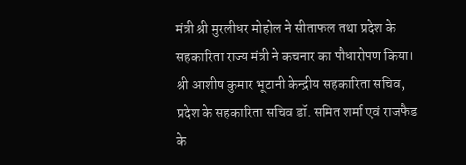मंत्री श्री मुरलीधर मोहोल ने सीताफल तथा प्रदेश के सहकारिता राज्य मंत्री ने कचनार का पौधारोपण किया। श्री आशीष कुमार भूटानी केन्द्रीय सहकारिता सचिव, प्रदेश के सहकारिता सचिव डॉ. समित शर्मा एवं राजफैड के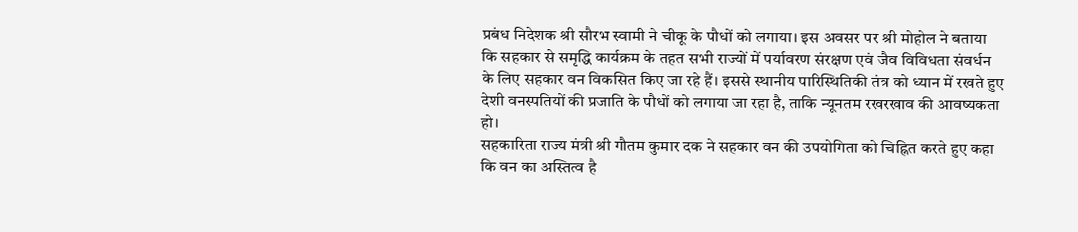प्रबंध निदेशक श्री सौरभ स्वामी ने चीकू के पौधों को लगाया। इस अवसर पर श्री मोहोल ने बताया कि सहकार से समृद्धि कार्यक्रम के तहत सभी राज्यों में पर्यावरण संरक्षण एवं जैव विविधता संवर्धन के लिए सहकार वन विकसित किए जा रहे हैं। इससे स्थानीय पारिस्थितिकी तंत्र को ध्यान में रखते हुए देशी वनस्पतियों की प्रजाति के पौधों को लगाया जा रहा है, ताकि न्यूनतम रखरखाव की आवष्यकता हो।
सहकारिता राज्य मंत्री श्री गौतम कुमार दक ने सहकार वन की उपयोगिता को चिह्नित करते हुए कहा कि वन का अस्तित्व है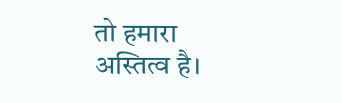तो हमारा अस्तित्व है।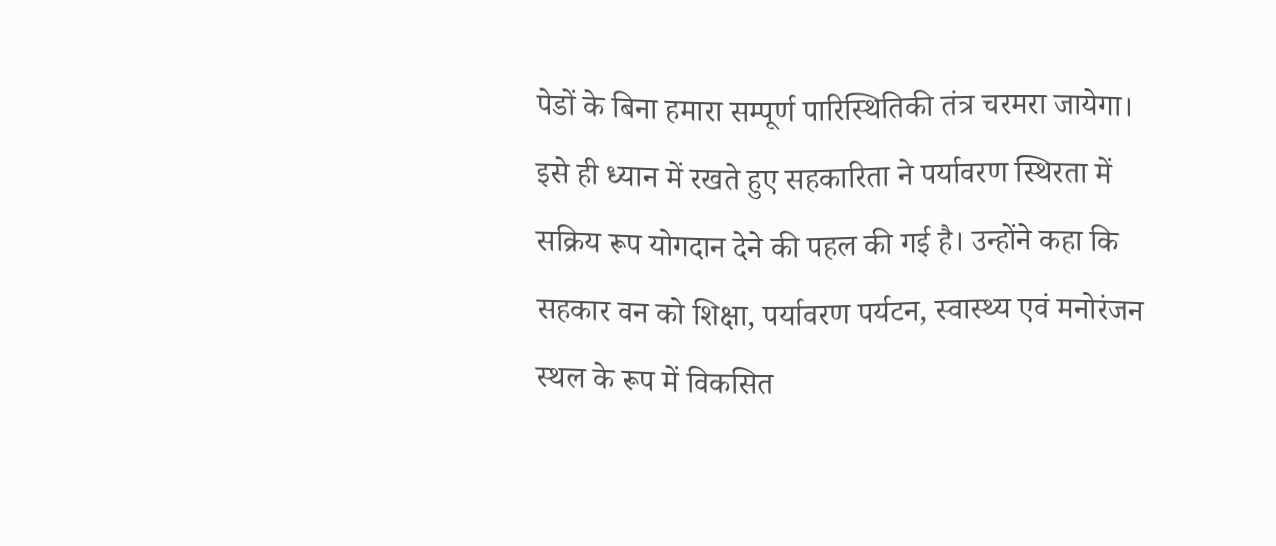पेडों के बिना हमारा सम्पूर्ण पारिस्थितिकी तंत्र चरमरा जायेगा। इसे ही ध्यान में रखते हुए सहकारिता ने पर्यावरण स्थिरता में सक्रिय रूप योगदान देने की पहल की गई है। उन्होंने कहा कि सहकार वन को शिक्षा, पर्यावरण पर्यटन, स्वास्थ्य एवं मनोरंजन स्थल के रूप में विकसित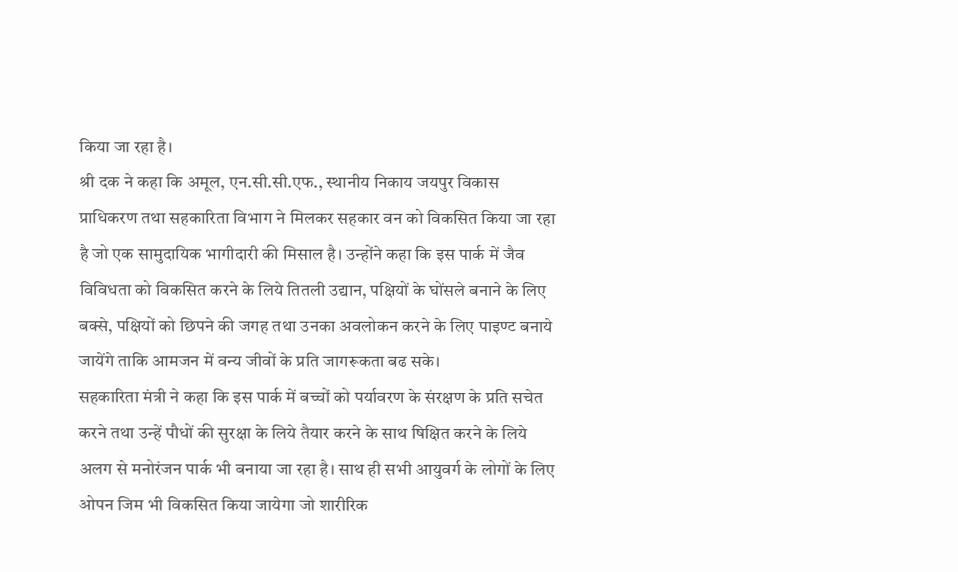किया जा रहा है।
श्री दक ने कहा कि अमूल, एन.सी.सी.एफ., स्थानीय निकाय जयपुर विकास प्राधिकरण तथा सहकारिता विभाग ने मिलकर सहकार वन को विकसित किया जा रहा है जो एक सामुदायिक भागीदारी की मिसाल है। उन्होंने कहा कि इस पार्क में जैव विविधता को विकसित करने के लिये तितली उद्यान, पक्षियों के घोंसले बनाने के लिए बक्से, पक्षियों को छिपने की जगह तथा उनका अवलोकन करने के लिए पाइण्ट बनाये जायेंगे ताकि आमजन में वन्य जीवों के प्रति जागरूकता बढ सके।
सहकारिता मंत्री ने कहा कि इस पार्क में बच्चों को पर्यावरण के संरक्षण के प्रति सचेत करने तथा उन्हें पौधों की सुरक्षा के लिये तैयार करने के साथ षिक्षित करने के लिये अलग से मनोरंजन पार्क भी बनाया जा रहा है। साथ ही सभी आयुवर्ग के लोगों के लिए ओपन जिम भी विकसित किया जायेगा जो शारीरिक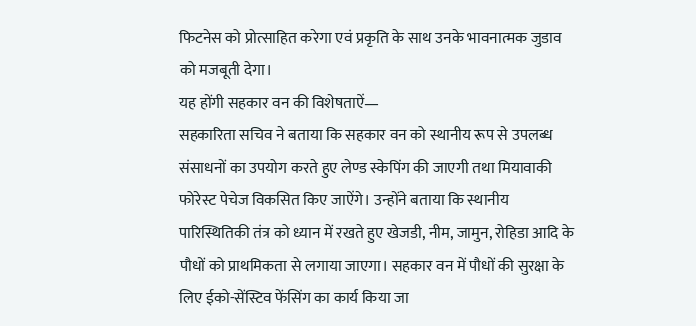फिटनेस को प्रोत्साहित करेगा एवं प्रकृति के साथ उनके भावनात्मक जुडाव को मजबूती देगा।
यह होंगी सहकार वन की विशेषताऐं—
सहकारिता सचिव ने बताया कि सहकार वन को स्थानीय रूप से उपलब्ध संसाधनों का उपयोग करते हुए लेण्ड स्केपिंग की जाएगी तथा मियावाकी फोरेस्ट पेचेज विकसित किए जाऐंगे। उन्होंने बताया कि स्थानीय पारिस्थितिकी तंत्र को ध्यान में रखते हुए खेजडी, नीम, जामुन, रोहिडा आदि के पौधों को प्राथमिकता से लगाया जाएगा। सहकार वन में पौधों की सुरक्षा के लिए ईको-सेंस्टिव फेंसिंग का कार्य किया जा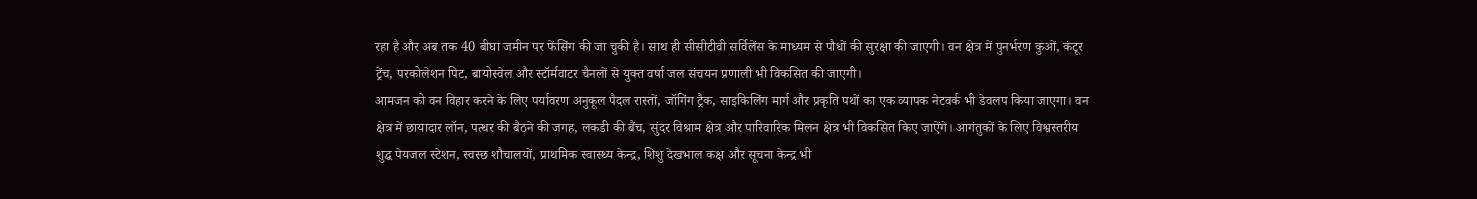रहा है और अब तक 40 बीघा जमीन पर फेंसिंग की जा चुकी है। साथ ही सीसीटीवी सर्विलेंस के माध्यम से पौधों की सुरक्षा की जाएगी। वन क्षेत्र में पुनर्भरण कुओं, कंटूर ट्रेंच, परकोलेशन पिट, बायोस्वेल और स्टॉर्मवाटर चैनलों से युक्त वर्षा जल संचयन प्रणाली भी विकसित की जाएगी।
आमजन को वन विहार करने के लिए पर्यावरण अनुकूल पैदल रास्तों, जॉगिंग ट्रैक, साइकिलिंग मार्ग और प्रकृति पथों का एक व्यापक नेटवर्क भी डेवलप किया जाएगा। वन क्षेत्र में छायादार लॉन, पत्थर की बैठने की जगह, लकडी की बैंच, सुंदर विश्राम क्षेत्र और पारिवारिक मिलन क्षेत्र भी विकसित किए जाऐंगे। आगंतुकों के लिए विश्वस्तरीय शुद्ध पेयजल स्टेशन, स्वस्छ शौचालयों, प्राथमिक स्वास्थ्य केन्द्र, शिशु देखभाल कक्ष और सूचना केन्द्र भी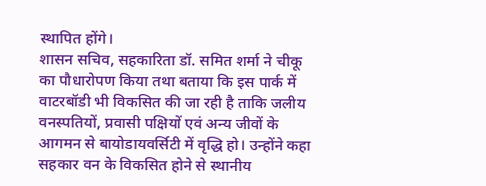स्थापित होंगे।
शासन सचिव, सहकारिता डॉ. समित शर्मा ने चीकू का पौधारोपण किया तथा बताया कि इस पार्क में वाटरबॉडी भी विकसित की जा रही है ताकि जलीय वनस्पतियों, प्रवासी पक्षियों एवं अन्य जीवों के आगमन से बायोडायवर्सिटी में वृद्धि हो। उन्होंने कहा सहकार वन के विकसित होने से स्थानीय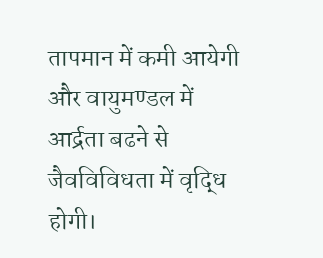तापमान में कमी आयेगी और वायुमण्डल में आर्द्रता बढने से जैवविविधता में वृद्धि होगी।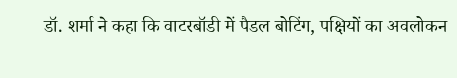डॉ. शर्मा ने कहा कि वाटरबॉडी में पैडल बोटिंग, पक्षियों का अवलोकन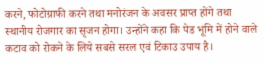करने, फोटोग्राफी करने तथा मनोरंजन के अवसर प्राप्त होंगे तथा स्थानीय रोजगार का सृजन होगा। उन्होंने कहा कि पेड भूमि में होने वाले कटाव को रोकने के लिये सबसे सरल एवं टिकाउ उपाय है।